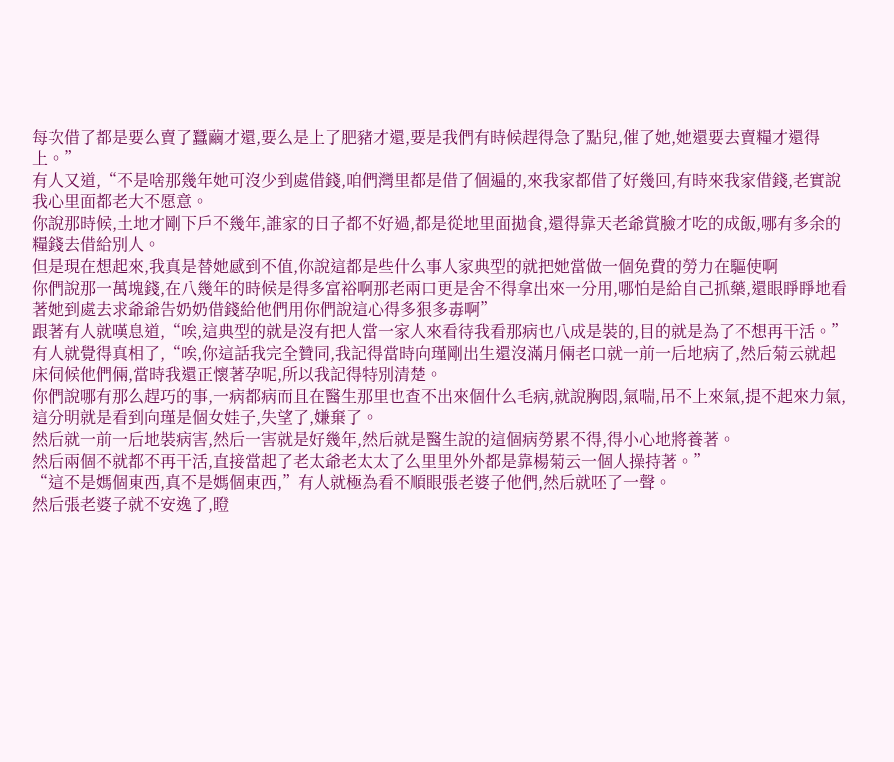每次借了都是要么賣了蠶繭才還,要么是上了肥豬才還,要是我們有時候趕得急了點兒,催了她,她還要去賣糧才還得上。”
有人又道,“不是啥那幾年她可沒少到處借錢,咱們灣里都是借了個遍的,來我家都借了好幾回,有時來我家借錢,老實說我心里面都老大不愿意。
你說那時候,土地才剛下戶不幾年,誰家的日子都不好過,都是從地里面拋食,還得靠天老爺賞臉才吃的成飯,哪有多余的糧錢去借給別人。
但是現在想起來,我真是替她感到不值,你說這都是些什么事人家典型的就把她當做一個免費的勞力在驅使啊
你們說那一萬塊錢,在八幾年的時候是得多富裕啊那老兩口更是舍不得拿出來一分用,哪怕是給自己抓藥,還眼睜睜地看著她到處去求爺爺告奶奶借錢給他們用你們說這心得多狠多毒啊”
跟著有人就嘆息道,“唉,這典型的就是沒有把人當一家人來看待我看那病也八成是裝的,目的就是為了不想再干活。”
有人就覺得真相了,“唉,你這話我完全贊同,我記得當時向瑾剛出生還沒滿月倆老口就一前一后地病了,然后菊云就起床伺候他們倆,當時我還正懷著孕呢,所以我記得特別清楚。
你們說哪有那么趕巧的事,一病都病而且在醫生那里也查不出來個什么毛病,就說胸悶,氣喘,吊不上來氣,提不起來力氣,這分明就是看到向瑾是個女娃子,失望了,嫌棄了。
然后就一前一后地裝病害,然后一害就是好幾年,然后就是醫生說的這個病勞累不得,得小心地將養著。
然后兩個不就都不再干活,直接當起了老太爺老太太了么里里外外都是靠楊菊云一個人操持著。”
“這不是媽個東西,真不是媽個東西,”有人就極為看不順眼張老婆子他們,然后就呸了一聲。
然后張老婆子就不安逸了,瞪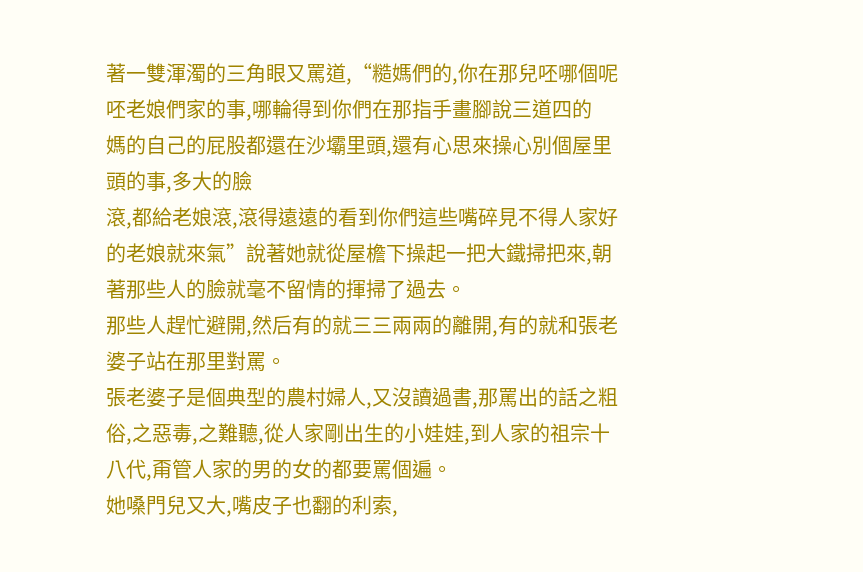著一雙渾濁的三角眼又罵道,“糙媽們的,你在那兒呸哪個呢呸老娘們家的事,哪輪得到你們在那指手畫腳說三道四的
媽的自己的屁股都還在沙壩里頭,還有心思來操心別個屋里頭的事,多大的臉
滾,都給老娘滾,滾得遠遠的看到你們這些嘴碎見不得人家好的老娘就來氣”說著她就從屋檐下操起一把大鐵掃把來,朝著那些人的臉就毫不留情的揮掃了過去。
那些人趕忙避開,然后有的就三三兩兩的離開,有的就和張老婆子站在那里對罵。
張老婆子是個典型的農村婦人,又沒讀過書,那罵出的話之粗俗,之惡毒,之難聽,從人家剛出生的小娃娃,到人家的祖宗十八代,甭管人家的男的女的都要罵個遍。
她嗓門兒又大,嘴皮子也翻的利索,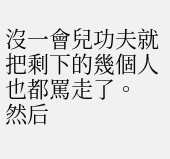沒一會兒功夫就把剩下的幾個人也都罵走了。
然后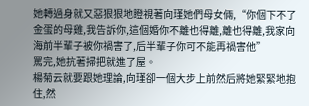她轉過身就又惡狠狠地瞪視著向瑾她們母女倆,“你個下不了金蛋的母雞,我告訴你,這個婚你不離也得離,離也得離,我家向海前半輩子被你禍害了,后半輩子你可不能再禍害他”
罵完,她抗著掃把就進了屋。
楊菊云就要跟她理論,向瑾卻一個大步上前然后將她緊緊地抱住,然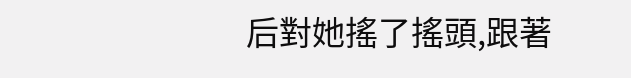后對她搖了搖頭,跟著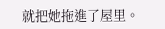就把她拖進了屋里。